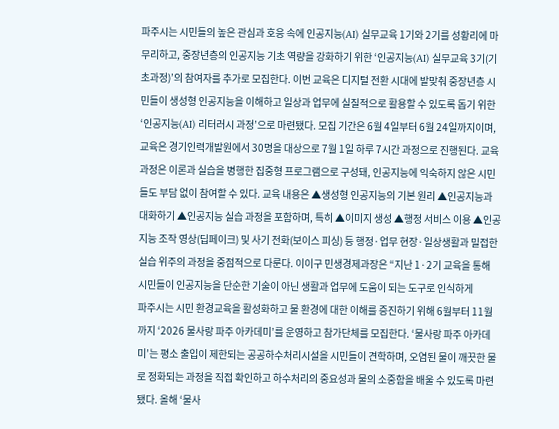파주시는 시민들의 높은 관심과 호응 속에 인공지능(AI) 실무교육 1기와 2기를 성황리에 마무리하고, 중장년층의 인공지능 기초 역량을 강화하기 위한 ‘인공지능(AI) 실무교육 3기(기초과정)’의 참여자를 추가로 모집한다. 이번 교육은 디지털 전환 시대에 발맞춰 중장년층 시민들이 생성형 인공지능을 이해하고 일상과 업무에 실질적으로 활용할 수 있도록 돕기 위한 ‘인공지능(AI) 리터러시 과정’으로 마련됐다. 모집 기간은 6월 4일부터 6월 24일까지이며, 교육은 경기인력개발원에서 30명을 대상으로 7월 1일 하루 7시간 과정으로 진행된다. 교육 과정은 이론과 실습을 병행한 집중형 프로그램으로 구성돼, 인공지능에 익숙하지 않은 시민들도 부담 없이 참여할 수 있다. 교육 내용은 ▲생성형 인공지능의 기본 원리 ▲인공지능과 대화하기 ▲인공지능 실습 과정을 포함하며, 특히 ▲이미지 생성 ▲행정 서비스 이용 ▲인공지능 조작 영상(딥페이크) 및 사기 전화(보이스 피싱) 등 행정·업무 현장·일상생활과 밀접한 실습 위주의 과정을 중점적으로 다룬다. 이이구 민생경제과장은 “지난 1·2기 교육을 통해 시민들이 인공지능을 단순한 기술이 아닌 생활과 업무에 도움이 되는 도구로 인식하게
파주시는 시민 환경교육을 활성화하고 물 환경에 대한 이해를 증진하기 위해 6월부터 11월까지 ‘2026 물사랑 파주 아카데미’를 운영하고 참가단체를 모집한다. ‘물사랑 파주 아카데미’는 평소 출입이 제한되는 공공하수처리시설을 시민들이 견학하며, 오염된 물이 깨끗한 물로 정화되는 과정을 직접 확인하고 하수처리의 중요성과 물의 소중함을 배울 수 있도록 마련됐다. 올해 ‘물사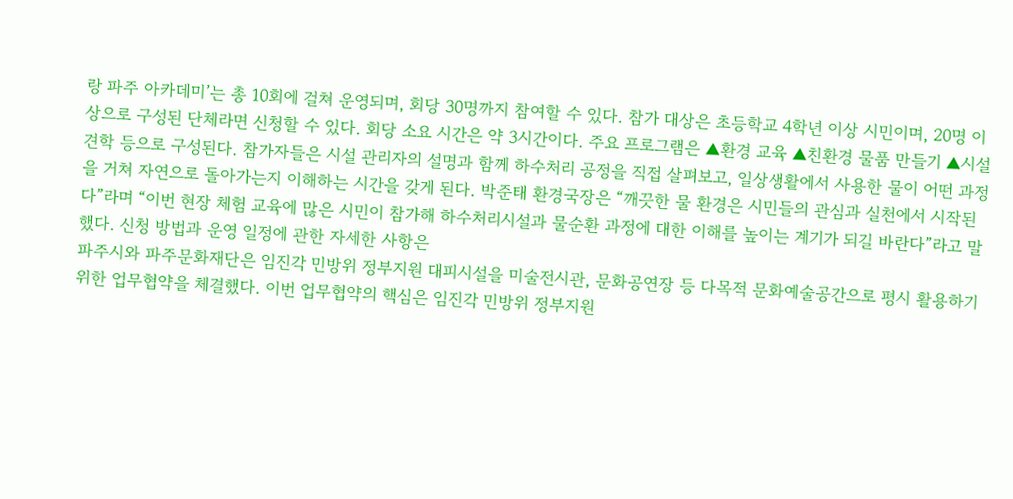랑 파주 아카데미’는 총 10회에 걸쳐 운영되며, 회당 30명까지 참여할 수 있다. 참가 대상은 초등학교 4학년 이상 시민이며, 20명 이상으로 구성된 단체라면 신청할 수 있다. 회당 소요 시간은 약 3시간이다. 주요 프로그램은 ▲환경 교육 ▲친환경 물품 만들기 ▲시설 견학 등으로 구성된다. 참가자들은 시설 관리자의 설명과 함께 하수처리 공정을 직접 살펴보고, 일상생활에서 사용한 물이 어떤 과정을 거쳐 자연으로 돌아가는지 이해하는 시간을 갖게 된다. 박준태 환경국장은 “깨끗한 물 환경은 시민들의 관심과 실천에서 시작된다”라며 “이번 현장 체험 교육에 많은 시민이 참가해 하수처리시설과 물순환 과정에 대한 이해를 높이는 계기가 되길 바란다”라고 말했다. 신청 방법과 운영 일정에 관한 자세한 사항은
파주시와 파주문화재단은 임진각 민방위 정부지원 대피시설을 미술전시관, 문화공연장 등 다목적 문화예술공간으로 평시 활용하기 위한 업무협약을 체결했다. 이번 업무협약의 핵심은 임진각 민방위 정부지원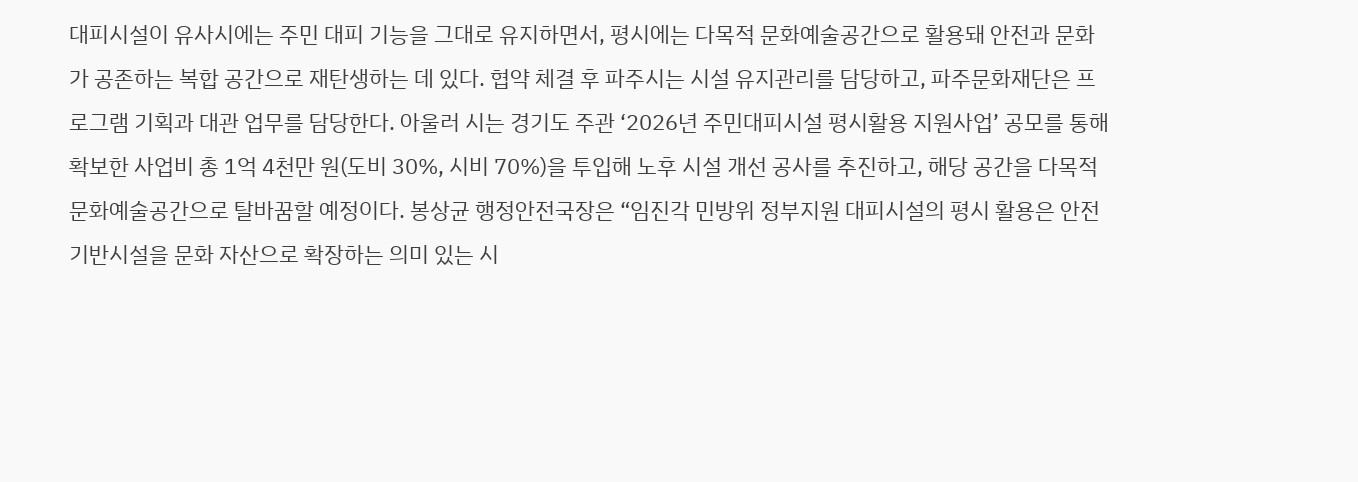대피시설이 유사시에는 주민 대피 기능을 그대로 유지하면서, 평시에는 다목적 문화예술공간으로 활용돼 안전과 문화가 공존하는 복합 공간으로 재탄생하는 데 있다. 협약 체결 후 파주시는 시설 유지관리를 담당하고, 파주문화재단은 프로그램 기획과 대관 업무를 담당한다. 아울러 시는 경기도 주관 ‘2026년 주민대피시설 평시활용 지원사업’ 공모를 통해 확보한 사업비 총 1억 4천만 원(도비 30%, 시비 70%)을 투입해 노후 시설 개선 공사를 추진하고, 해당 공간을 다목적 문화예술공간으로 탈바꿈할 예정이다. 봉상균 행정안전국장은 “임진각 민방위 정부지원 대피시설의 평시 활용은 안전 기반시설을 문화 자산으로 확장하는 의미 있는 시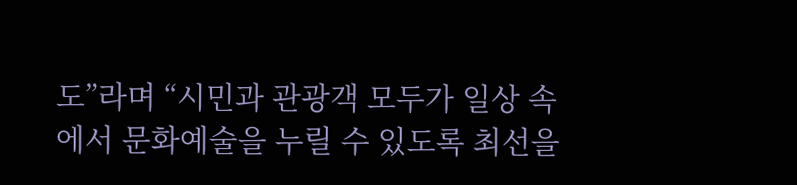도”라며 “시민과 관광객 모두가 일상 속에서 문화예술을 누릴 수 있도록 최선을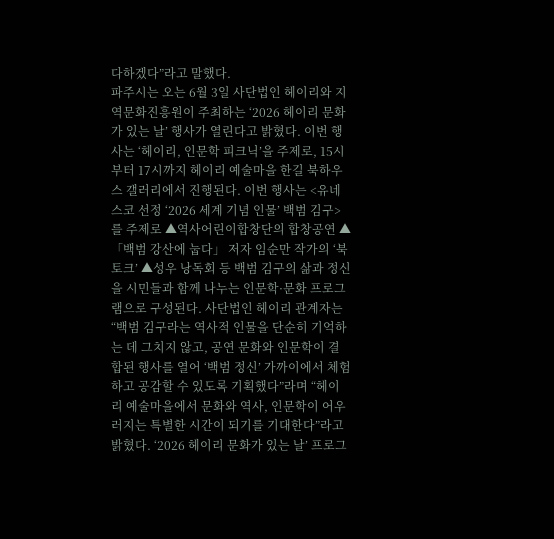다하겠다”라고 말했다.
파주시는 오는 6월 3일 사단법인 헤이리와 지역문화진흥원이 주최하는 ‘2026 헤이리 문화가 있는 날’ 행사가 열린다고 밝혔다. 이번 행사는 ‘헤이리, 인문학 피크닉’을 주제로, 15시부터 17시까지 헤이리 예술마을 한길 북하우스 갤러리에서 진행된다. 이번 행사는 <유네스코 선정 ‘2026 세계 기념 인물’ 백범 김구>를 주제로 ▲역사어린이합창단의 합창공연 ▲「백범 강산에 눕다」 저자 임순만 작가의 ‘북토크’ ▲성우 낭독회 등 백범 김구의 삶과 정신을 시민들과 함께 나누는 인문학·문화 프로그램으로 구성된다. 사단법인 헤이리 관계자는 “백범 김구라는 역사적 인물을 단순히 기억하는 데 그치지 않고, 공연 문화와 인문학이 결합된 행사를 열어 ‘백범 정신’ 가까이에서 체험하고 공감할 수 있도록 기획했다”라며 “헤이리 예술마을에서 문화와 역사, 인문학이 어우러지는 특별한 시간이 되기를 기대한다”라고 밝혔다. ‘2026 헤이리 문화가 있는 날’ 프로그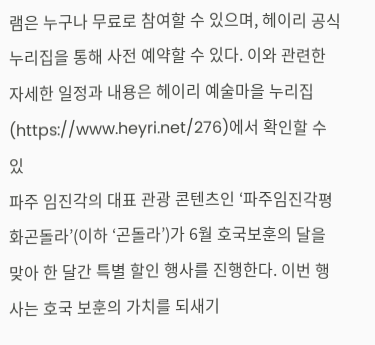램은 누구나 무료로 참여할 수 있으며, 헤이리 공식 누리집을 통해 사전 예약할 수 있다. 이와 관련한 자세한 일정과 내용은 헤이리 예술마을 누리집(https://www.heyri.net/276)에서 확인할 수 있
파주 임진각의 대표 관광 콘텐츠인 ‘파주임진각평화곤돌라’(이하 ‘곤돌라’)가 6월 호국보훈의 달을 맞아 한 달간 특별 할인 행사를 진행한다. 이번 행사는 호국 보훈의 가치를 되새기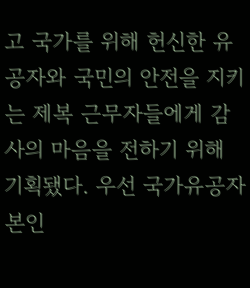고 국가를 위해 헌신한 유공자와 국민의 안전을 지키는 제복 근무자들에게 감사의 마음을 전하기 위해 기획됐다. 우선 국가유공자 본인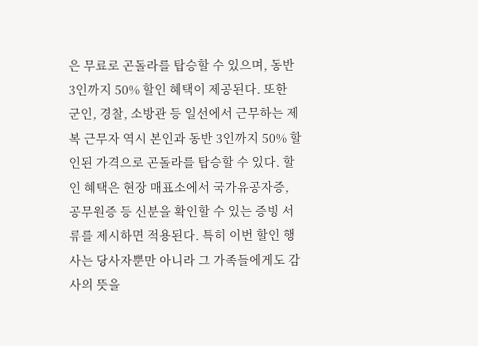은 무료로 곤돌라를 탑승할 수 있으며, 동반 3인까지 50% 할인 혜택이 제공된다. 또한 군인, 경찰, 소방관 등 일선에서 근무하는 제복 근무자 역시 본인과 동반 3인까지 50% 할인된 가격으로 곤돌라를 탑승할 수 있다. 할인 혜택은 현장 매표소에서 국가유공자증, 공무원증 등 신분을 확인할 수 있는 증빙 서류를 제시하면 적용된다. 특히 이번 할인 행사는 당사자뿐만 아니라 그 가족들에게도 감사의 뜻을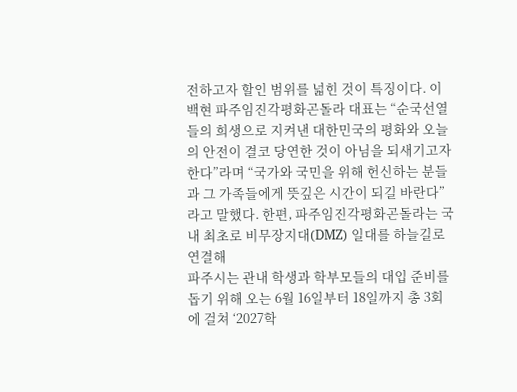전하고자 할인 범위를 넓힌 것이 특징이다. 이백현 파주임진각평화곤돌라 대표는 “순국선열들의 희생으로 지켜낸 대한민국의 평화와 오늘의 안전이 결코 당연한 것이 아님을 되새기고자 한다”라며 “국가와 국민을 위해 헌신하는 분들과 그 가족들에게 뜻깊은 시간이 되길 바란다”라고 말했다. 한편, 파주임진각평화곤돌라는 국내 최초로 비무장지대(DMZ) 일대를 하늘길로 연결해
파주시는 관내 학생과 학부모들의 대입 준비를 돕기 위해 오는 6월 16일부터 18일까지 총 3회에 걸쳐 ‘2027학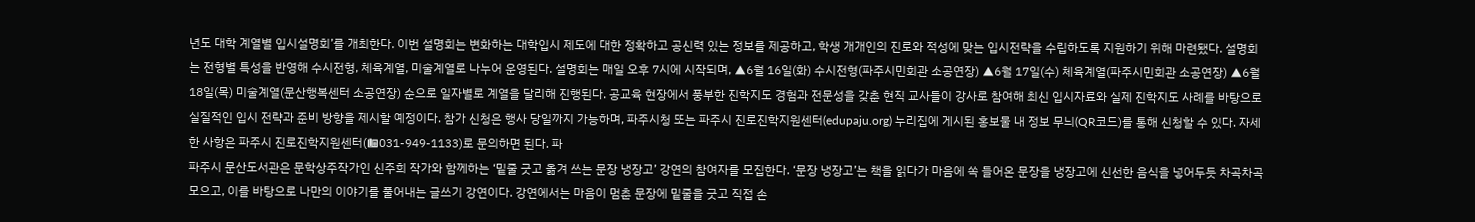년도 대학 계열별 입시설명회’를 개최한다. 이번 설명회는 변화하는 대학입시 제도에 대한 정확하고 공신력 있는 정보를 제공하고, 학생 개개인의 진로와 적성에 맞는 입시전략을 수립하도록 지원하기 위해 마련됐다. 설명회는 전형별 특성을 반영해 수시전형, 체육계열, 미술계열로 나누어 운영된다. 설명회는 매일 오후 7시에 시작되며, ▲6월 16일(화) 수시전형(파주시민회관 소공연장) ▲6월 17일(수) 체육계열(파주시민회관 소공연장) ▲6월 18일(목) 미술계열(문산행복센터 소공연장) 순으로 일자별로 계열을 달리해 진행된다. 공교육 현장에서 풍부한 진학지도 경험과 전문성을 갖춘 현직 교사들이 강사로 참여해 최신 입시자료와 실제 진학지도 사례를 바탕으로 실질적인 입시 전략과 준비 방향을 제시할 예정이다. 참가 신청은 행사 당일까지 가능하며, 파주시청 또는 파주시 진로진학지원센터(edupaju.org) 누리집에 게시된 홍보물 내 정보 무늬(QR코드)를 통해 신청할 수 있다. 자세한 사항은 파주시 진로진학지원센터(☎031-949-1133)로 문의하면 된다. 파
파주시 문산도서관은 문학상주작가인 신주희 작가와 함께하는 ‘밑줄 긋고 옮겨 쓰는 문장 냉장고’ 강연의 참여자를 모집한다. ‘문장 냉장고’는 책을 읽다가 마음에 쏙 들어온 문장을 냉장고에 신선한 음식을 넣어두듯 차곡차곡 모으고, 이를 바탕으로 나만의 이야기를 풀어내는 글쓰기 강연이다. 강연에서는 마음이 멈춘 문장에 밑줄을 긋고 직접 손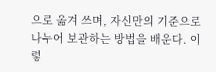으로 옮겨 쓰며, 자신만의 기준으로 나누어 보관하는 방법을 배운다. 이렇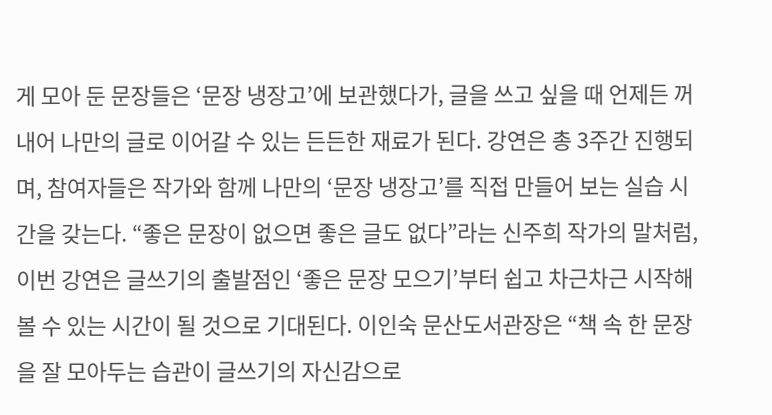게 모아 둔 문장들은 ‘문장 냉장고’에 보관했다가, 글을 쓰고 싶을 때 언제든 꺼내어 나만의 글로 이어갈 수 있는 든든한 재료가 된다. 강연은 총 3주간 진행되며, 참여자들은 작가와 함께 나만의 ‘문장 냉장고’를 직접 만들어 보는 실습 시간을 갖는다. “좋은 문장이 없으면 좋은 글도 없다”라는 신주희 작가의 말처럼, 이번 강연은 글쓰기의 출발점인 ‘좋은 문장 모으기’부터 쉽고 차근차근 시작해 볼 수 있는 시간이 될 것으로 기대된다. 이인숙 문산도서관장은 “책 속 한 문장을 잘 모아두는 습관이 글쓰기의 자신감으로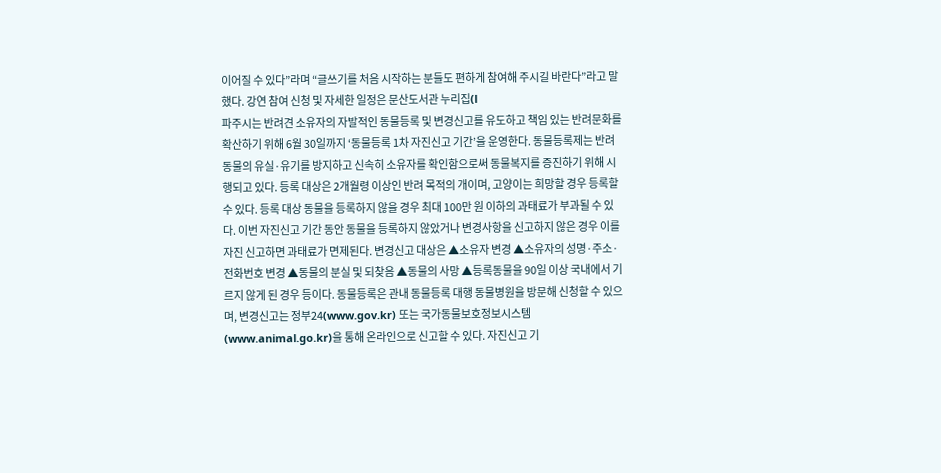이어질 수 있다”라며 “글쓰기를 처음 시작하는 분들도 편하게 참여해 주시길 바란다”라고 말했다. 강연 참여 신청 및 자세한 일정은 문산도서관 누리집(l
파주시는 반려견 소유자의 자발적인 동물등록 및 변경신고를 유도하고 책임 있는 반려문화를 확산하기 위해 6월 30일까지 ‘동물등록 1차 자진신고 기간’을 운영한다. 동물등록제는 반려동물의 유실·유기를 방지하고 신속히 소유자를 확인함으로써 동물복지를 증진하기 위해 시행되고 있다. 등록 대상은 2개월령 이상인 반려 목적의 개이며, 고양이는 희망할 경우 등록할 수 있다. 등록 대상 동물을 등록하지 않을 경우 최대 100만 원 이하의 과태료가 부과될 수 있다. 이번 자진신고 기간 동안 동물을 등록하지 않았거나 변경사항을 신고하지 않은 경우 이를 자진 신고하면 과태료가 면제된다. 변경신고 대상은 ▲소유자 변경 ▲소유자의 성명·주소·전화번호 변경 ▲동물의 분실 및 되찾음 ▲동물의 사망 ▲등록동물을 90일 이상 국내에서 기르지 않게 된 경우 등이다. 동물등록은 관내 동물등록 대행 동물병원을 방문해 신청할 수 있으며, 변경신고는 정부24(www.gov.kr) 또는 국가동물보호정보시스템(www.animal.go.kr)을 통해 온라인으로 신고할 수 있다. 자진신고 기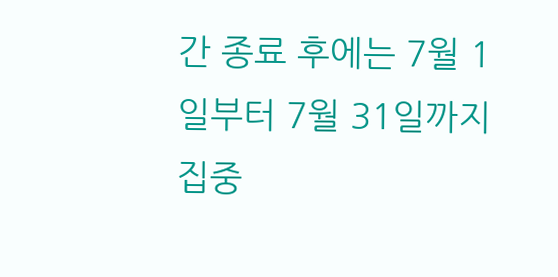간 종료 후에는 7월 1일부터 7월 31일까지 집중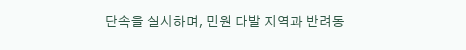단속을 실시하며, 민원 다발 지역과 반려동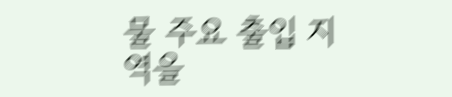물 주요 출입 지역을